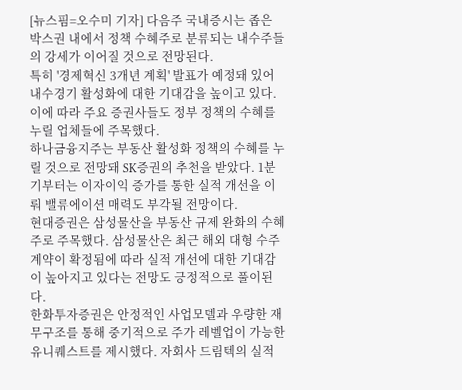[뉴스핌=오수미 기자] 다음주 국내증시는 좁은 박스권 내에서 정책 수혜주로 분류되는 내수주들의 강세가 이어질 것으로 전망된다.
특히 '경제혁신 3개년 계획' 발표가 예정돼 있어 내수경기 활성화에 대한 기대감을 높이고 있다.
이에 따라 주요 증권사들도 정부 정책의 수혜를 누릴 업체들에 주목했다.
하나금융지주는 부동산 활성화 정책의 수혜를 누릴 것으로 전망돼 SK증권의 추천을 받았다. 1분기부터는 이자이익 증가를 통한 실적 개선을 이뤄 밸류에이션 매력도 부각될 전망이다.
현대증권은 삼성물산을 부동산 규제 완화의 수혜주로 주목했다. 삼성물산은 최근 해외 대형 수주 계약이 확정됨에 따라 실적 개선에 대한 기대감이 높아지고 있다는 전망도 긍정적으로 풀이된다.
한화투자증권은 안정적인 사업모델과 우량한 재무구조를 통해 중기적으로 주가 레벨업이 가능한 유니퀘스트를 제시했다. 자회사 드림텍의 실적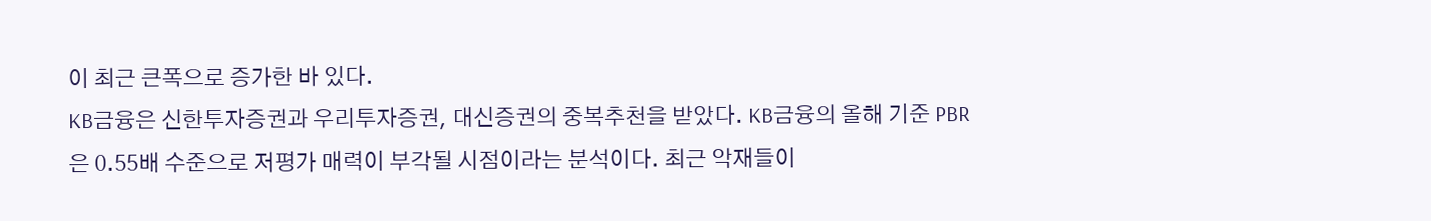이 최근 큰폭으로 증가한 바 있다.
KB금융은 신한투자증권과 우리투자증권, 대신증권의 중복추천을 받았다. KB금융의 올해 기준 PBR은 0.55배 수준으로 저평가 매력이 부각될 시점이라는 분석이다. 최근 악재들이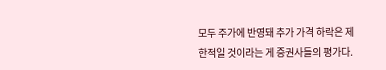모두 주가에 반영돼 추가 가격 하락은 제한적일 것이라는 게 증권사들의 평가다.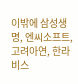이밖에 삼성생명, 엔씨소프트, 고려아연, 한라비스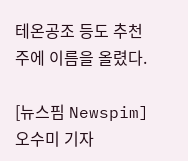테온공조 등도 추천주에 이름을 올렸다.

[뉴스핌 Newspim] 오수미 기자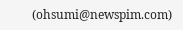(ohsumi@newspim.com)